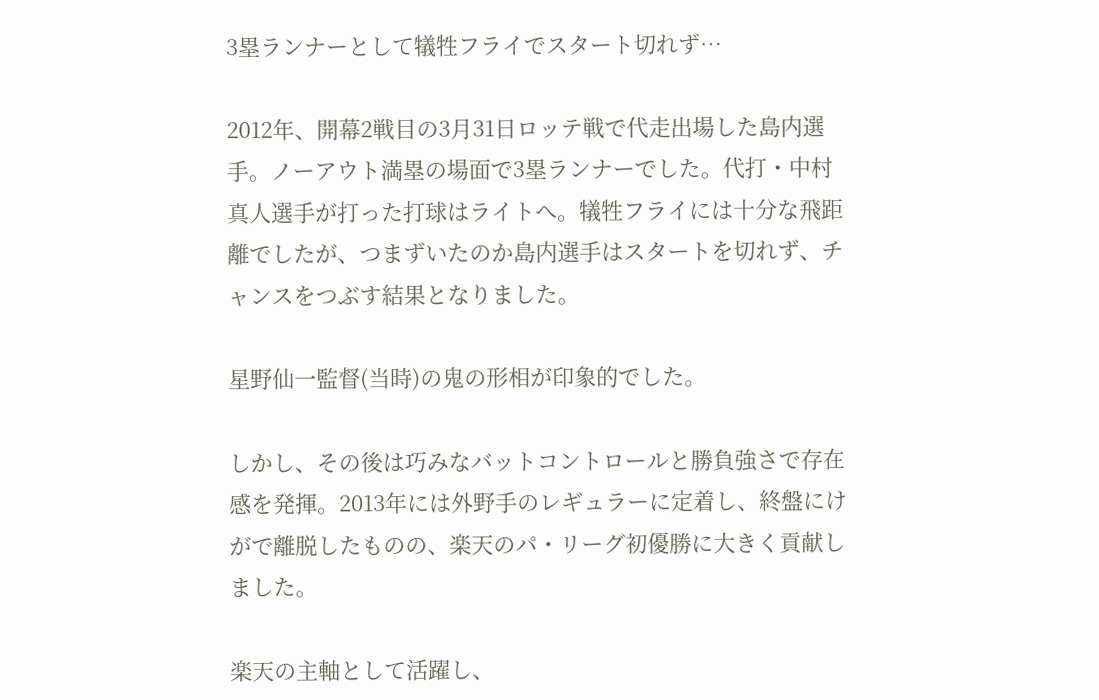3塁ランナーとして犠牲フライでスタート切れず…

2012年、開幕2戦目の3月31日ロッテ戦で代走出場した島内選手。ノーアウト満塁の場面で3塁ランナーでした。代打・中村真人選手が打った打球はライトへ。犠牲フライには十分な飛距離でしたが、つまずいたのか島内選手はスタートを切れず、チャンスをつぶす結果となりました。

星野仙一監督(当時)の鬼の形相が印象的でした。

しかし、その後は巧みなバットコントロールと勝負強さで存在感を発揮。2013年には外野手のレギュラーに定着し、終盤にけがで離脱したものの、楽天のパ・リーグ初優勝に大きく貢献しました。

楽天の主軸として活躍し、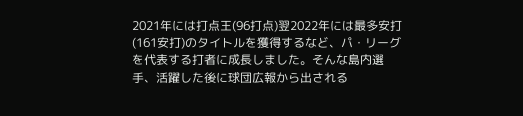2021年には打点王(96打点)翌2022年には最多安打(161安打)のタイトルを獲得するなど、パ・リーグを代表する打者に成長しました。そんな島内選手、活躍した後に球団広報から出される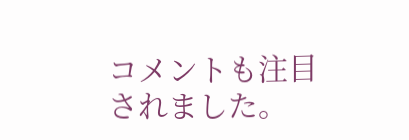コメントも注目されました。